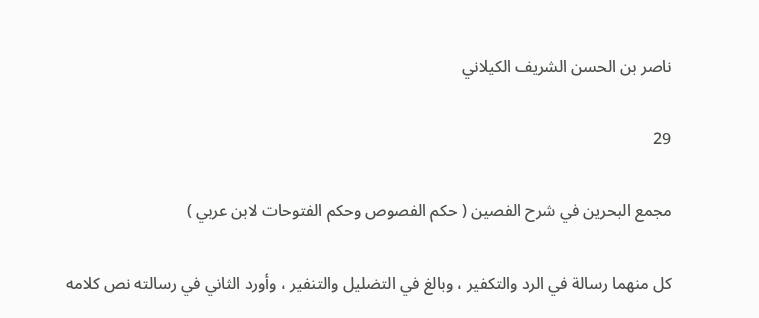ناصر بن الحسن الشريف الكيلاني

29

مجمع البحرين في شرح الفصين ( حكم الفصوص وحكم الفتوحات لابن عربي )

كل منهما رسالة في الرد والتكفير ، وبالغ في التضليل والتنفير ، وأورد الثاني في رسالته نص كلامه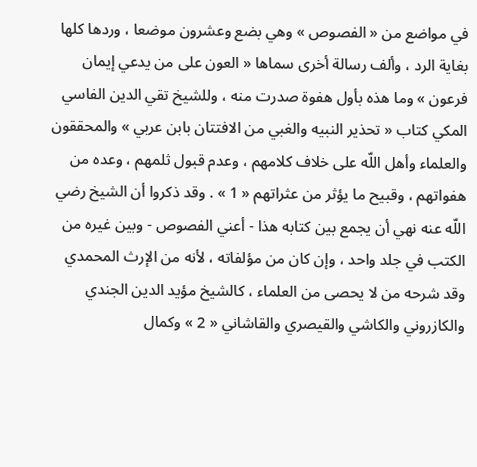في مواضع من « الفصوص » وهي بضع وعشرون موضعا ، وردها كلها بغاية الرد ، وألف رسالة أخرى سماها « العون على من يدعي إيمان فرعون » وما هذه بأول هفوة صدرت منه ، وللشيخ تقي الدين الفاسي المكي كتاب « تحذير النبيه والغبي من الافتتان بابن عربي » والمحققون والعلماء وأهل اللّه على خلاف كلامهم ، وعدم قبول ثلمهم ، وعده من هفواتهم ، وقبيح ما يؤثر من عثراتهم « 1 » . وقد ذكروا أن الشيخ رضي اللّه عنه نهي أن يجمع بين كتابه هذا - أعني الفصوص - وبين غيره من الكتب في جلد واحد ، وإن كان من مؤلفاته ، لأنه من الإرث المحمدي وقد شرحه من لا يحصى من العلماء ، كالشيخ مؤيد الدين الجندي والكازروني والكاشي والقيصري والقاشاني « 2 » وكمال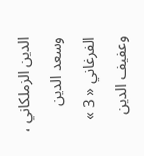الدين الزملكاني ، وسعد الدين الفرغاني « 3 » وعفيف الدين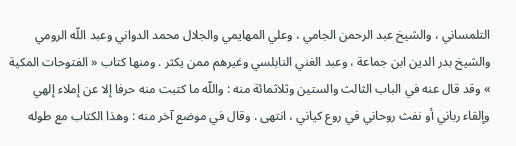التلمساني ، والشيخ عبد الرحمن الجامي ، وعلي المهايمي والجلال محمد الدواني وعبد اللّه الرومي والشيخ بدر الدين ابن جماعة ، وعبد الغني النابلسي وغيرهم ممن يكثر . ومنها كتاب « الفتوحات المكية » وقد قال عنه في الباب الثالث والستين وثلاثمائة منه : واللّه ما كتبت منه حرفا إلا عن إملاء إلهي وإلقاء رباني أو نفث روحاني في روع كياني ، انتهى . وقال في موضع آخر منه : وهذا الكتاب مع طوله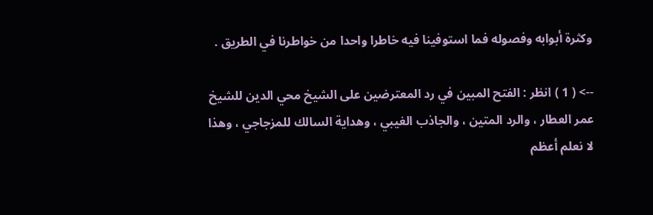وكثرة أبوابه وفصوله فما استوفينا فيه خاطرا واحدا من خواطرنا في الطريق .

--> ( 1 ) انظر : الفتح المبين في رد المعترضين على الشيخ محي الدين للشيخ عمر العطار ، والرد المتين ، والجاذب الغيبي ، وهداية السالك للمزجاجي ، وهذا لا نعلم أعظم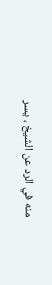منه في الرد عن الشيخ ، يسر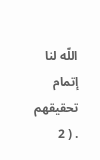اللّه لنا إتمام تحقيقهم . ( 2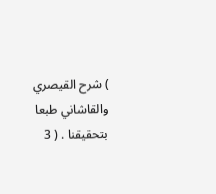) شرح القيصري والقاشاني طبعا بتحقيقنا . ( 3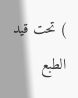) تحت قيد الطبع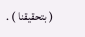( بتحقيقنا ) .